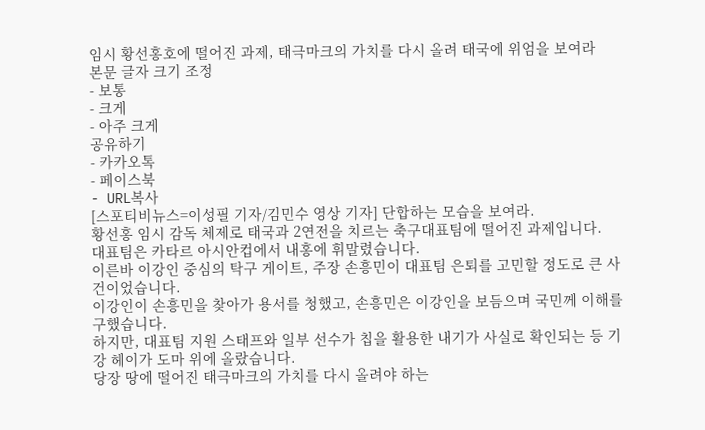임시 황선홍호에 떨어진 과제, 태극마크의 가치를 다시 올려 태국에 위엄을 보여라
본문 글자 크기 조정
- 보통
- 크게
- 아주 크게
공유하기
- 카카오톡
- 페이스북
- URL복사
[스포티비뉴스=이성필 기자/김민수 영상 기자] 단합하는 모습을 보여라.
황선홍 임시 감독 체제로 태국과 2연전을 치르는 축구대표팀에 떨어진 과제입니다.
대표팀은 카타르 아시안컵에서 내홍에 휘말렸습니다.
이른바 이강인 중심의 탁구 게이트, 주장 손흥민이 대표팀 은퇴를 고민할 정도로 큰 사건이었습니다.
이강인이 손흥민을 찾아가 용서를 청했고, 손흥민은 이강인을 보듬으며 국민께 이해를 구했습니다.
하지만, 대표팀 지원 스태프와 일부 선수가 칩을 활용한 내기가 사실로 확인되는 등 기강 헤이가 도마 위에 올랐습니다.
당장 땅에 떨어진 태극마크의 가치를 다시 올려야 하는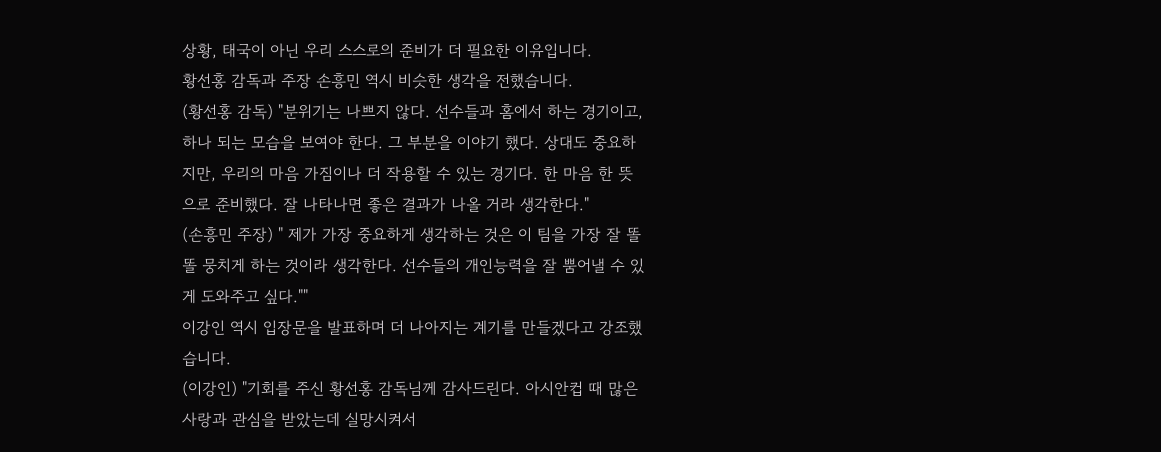상황, 태국이 아닌 우리 스스로의 준비가 더 필요한 이유입니다.
황선홍 감독과 주장 손흥민 역시 비슷한 생각을 전했습니다.
(황선홍 감독) "분위기는 나쁘지 않다. 선수들과 홈에서 하는 경기이고, 하나 되는 모습을 보여야 한다. 그 부분을 이야기 했다. 상대도 중요하지만, 우리의 마음 가짐이나 더 작용할 수 있는 경기다. 한 마음 한 뜻으로 준비했다. 잘 나타나면 좋은 결과가 나올 거라 생각한다."
(손흥민 주장) " 제가 가장 중요하게 생각하는 것은 이 팀을 가장 잘 똘똘 뭉치게 하는 것이라 생각한다. 선수들의 개인능력을 잘 뿜어낼 수 있게 도와주고 싶다.""
이강인 역시 입장문을 발표하며 더 나아지는 계기를 만들겠다고 강조했습니다.
(이강인) "기회를 주신 황선홍 감독님께 감사드린다. 아시안컵 때 많은 사랑과 관심을 받았는데 실망시켜서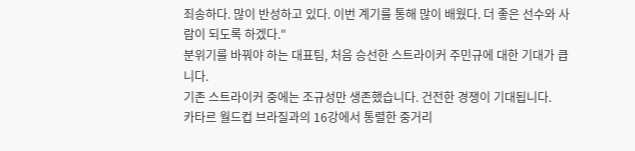죄송하다. 많이 반성하고 있다. 이번 계기를 통해 많이 배웠다. 더 좋은 선수와 사람이 되도록 하겠다."
분위기를 바꿔야 하는 대표팀, 처음 승선한 스트라이커 주민규에 대한 기대가 큽니다.
기존 스트라이커 중에는 조규성만 생존했습니다. 건전한 경쟁이 기대됩니다.
카타르 월드컵 브라질과의 16강에서 통렬한 중거리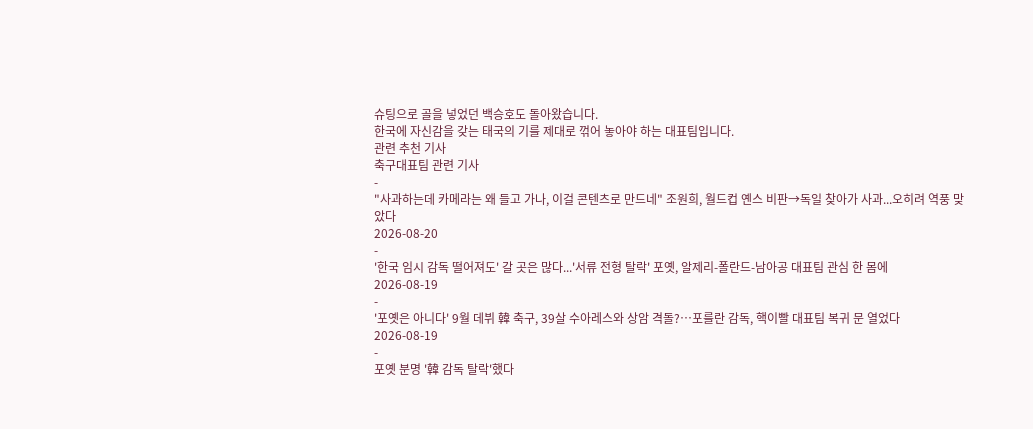슈팅으로 골을 넣었던 백승호도 돌아왔습니다.
한국에 자신감을 갖는 태국의 기를 제대로 꺾어 놓아야 하는 대표팀입니다.
관련 추천 기사
축구대표팀 관련 기사
-
"사과하는데 카메라는 왜 들고 가나, 이걸 콘텐츠로 만드네" 조원희, 월드컵 옌스 비판→독일 찾아가 사과...오히려 역풍 맞았다
2026-08-20
-
'한국 임시 감독 떨어져도' 갈 곳은 많다...'서류 전형 탈락' 포옛, 알제리-폴란드-남아공 대표팀 관심 한 몸에
2026-08-19
-
'포옛은 아니다' 9월 데뷔 韓 축구, 39살 수아레스와 상암 격돌?…포를란 감독, 핵이빨 대표팀 복귀 문 열었다
2026-08-19
-
포옛 분명 '韓 감독 탈락'했다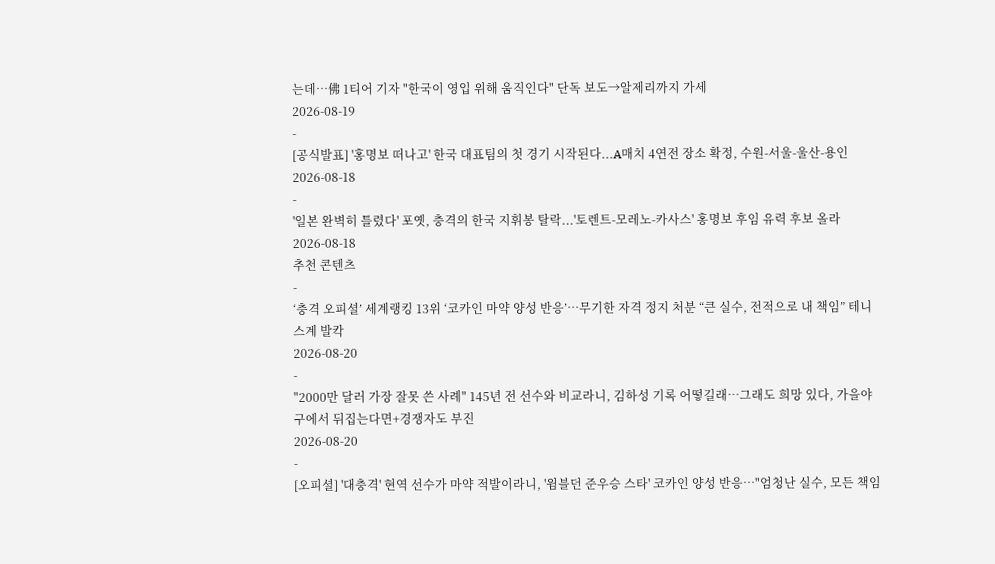는데…佛 1티어 기자 "한국이 영입 위해 움직인다" 단독 보도→알제리까지 가세
2026-08-19
-
[공식발표] '홍명보 떠나고' 한국 대표팀의 첫 경기 시작된다...A매치 4연전 장소 확정, 수원-서울-울산-용인
2026-08-18
-
'일본 완벽히 틀렸다' 포옛, 충격의 한국 지휘봉 탈락...'토렌트-모레노-카사스' 홍명보 후임 유력 후보 올라
2026-08-18
추천 콘텐츠
-
‘충격 오피셜’ 세계랭킹 13위 ‘코카인 마약 양성 반응’…무기한 자격 정지 처분 “큰 실수, 전적으로 내 책임” 테니스계 발칵
2026-08-20
-
"2000만 달러 가장 잘못 쓴 사례" 145년 전 선수와 비교라니, 김하성 기록 어떻길래…그래도 희망 있다, 가을야구에서 뒤집는다면+경쟁자도 부진
2026-08-20
-
[오피셜] '대충격' 현역 선수가 마약 적발이라니, '윔블던 준우승 스타' 코카인 양성 반응…"엄청난 실수, 모든 책임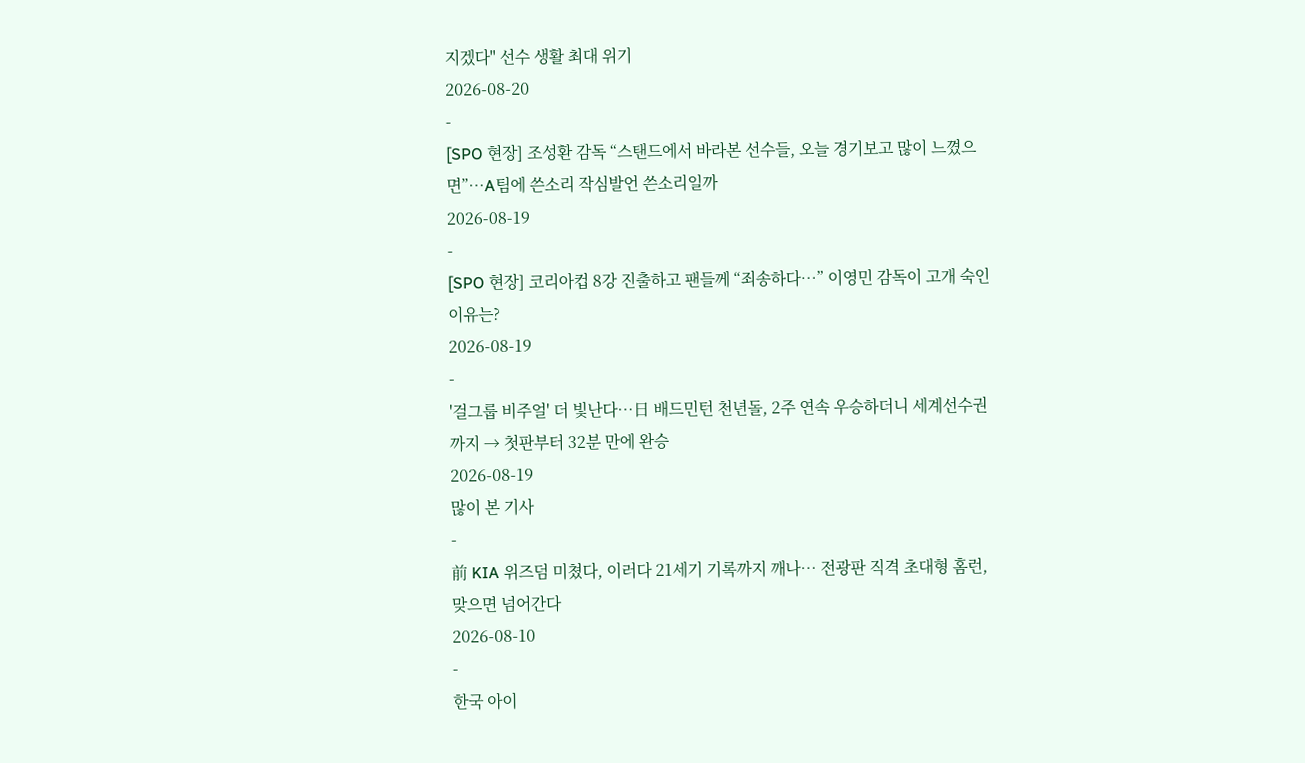지겠다" 선수 생활 최대 위기
2026-08-20
-
[SPO 현장] 조성환 감독 “스탠드에서 바라본 선수들, 오늘 경기보고 많이 느꼈으면”…A팀에 쓴소리 작심발언 쓴소리일까
2026-08-19
-
[SPO 현장] 코리아컵 8강 진출하고 팬들께 “죄송하다…” 이영민 감독이 고개 숙인 이유는?
2026-08-19
-
'걸그룹 비주얼' 더 빛난다…日 배드민턴 천년돌, 2주 연속 우승하더니 세계선수권까지 → 첫판부터 32분 만에 완승
2026-08-19
많이 본 기사
-
前 KIA 위즈덤 미쳤다, 이러다 21세기 기록까지 깨나… 전광판 직격 초대형 홈런, 맞으면 넘어간다
2026-08-10
-
한국 아이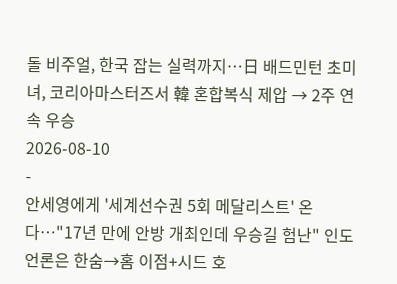돌 비주얼, 한국 잡는 실력까지…日 배드민턴 초미녀, 코리아마스터즈서 韓 혼합복식 제압 → 2주 연속 우승
2026-08-10
-
안세영에게 '세계선수권 5회 메달리스트' 온다…"17년 만에 안방 개최인데 우승길 험난" 인도 언론은 한숨→홈 이점+시드 호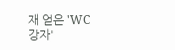재 얻은 'WC 강자'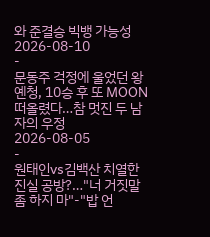와 준결승 빅뱅 가능성
2026-08-10
-
문동주 걱정에 울었던 왕옌청, 10승 후 또 MOON 떠올렸다…참 멋진 두 남자의 우정
2026-08-05
-
원태인vs김백산 치열한 진실 공방?…"너 거짓말 좀 하지 마"-"밥 언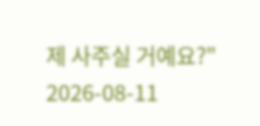제 사주실 거예요?"
2026-08-11